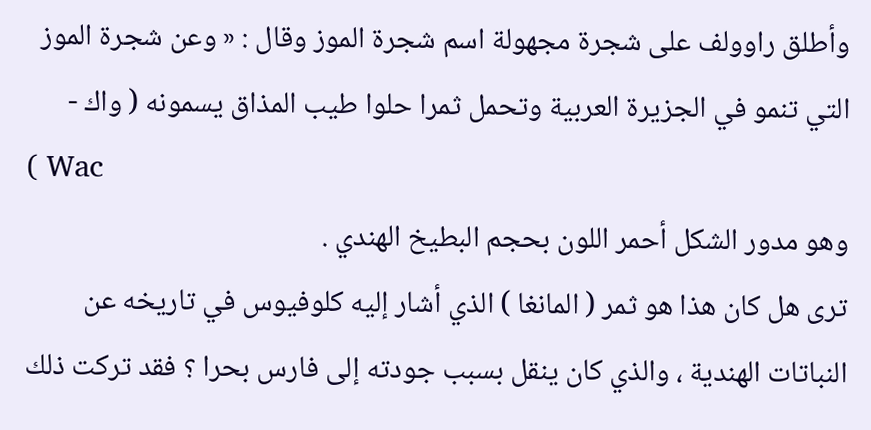وأطلق راوولف على شجرة مجهولة اسم شجرة الموز وقال : « وعن شجرة الموز التي تنمو في الجزيرة العربية وتحمل ثمرا حلوا طيب المذاق يسمونه ( واك -
( Wac
وهو مدور الشكل أحمر اللون بحجم البطيخ الهندي .
ترى هل كان هذا هو ثمر ( المانغا ) الذي أشار إليه كلوفيوس في تاريخه عن النباتات الهندية ، والذي كان ينقل بسبب جودته إلى فارس بحرا ؟ فقد تركت ذلك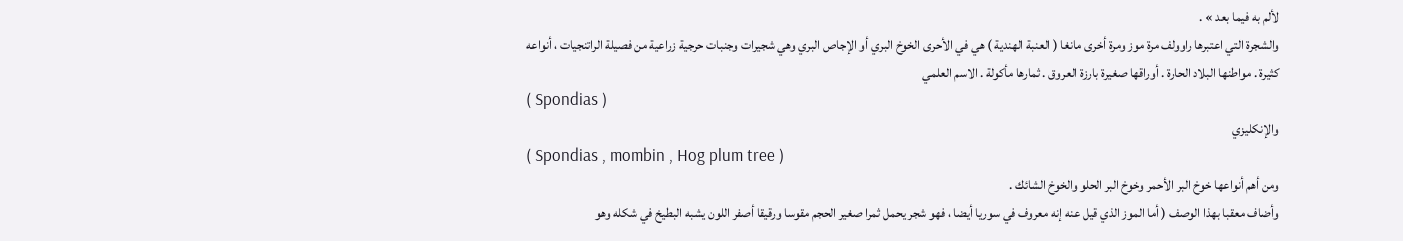لألم به فيما بعد » .
والشجرة التي اعتبرها راوولف مرة موز ومرة أخرى مانغا ( العنبة الهندية ) هي في الأحرى الخوخ البري أو الإجاص البري وهي شجيرات وجنبات حرجية زراعية من فصيلة الراتنجيات ، أنواعه كثيرة . مواطنها البلاد الحارة . أوراقها صغيرة بارزة العروق . ثمارها مأكولة . الاسم العلمي
( Spondias )
والإنكليزي
( Spondias , mombin , Hog plum tree )
ومن أهم أنواعها خوخ البر الأحمر وخوخ البر الحلو والخوخ الشائك .
وأضاف معقبا بهذا الوصف ( أما الموز الذي قيل عنه إنه معروف في سوريا أيضا ، فهو شجر يحمل ثمرا صغير الحجم مقوسا ورقيقا أصفر اللون يشبه البطيخ في شكله وهو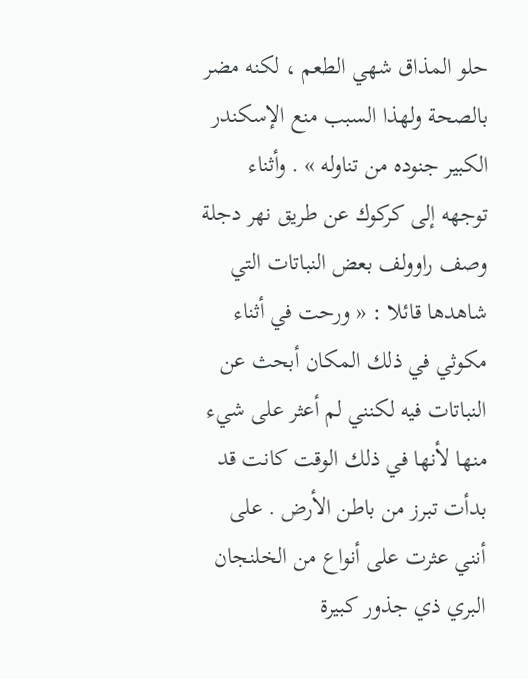حلو المذاق شهي الطعم ، لكنه مضر بالصحة ولهذا السبب منع الإسكندر الكبير جنوده من تناوله » . وأثناء توجهه إلى كركوك عن طريق نهر دجلة وصف راوولف بعض النباتات التي شاهدها قائلا : « ورحت في أثناء مكوثي في ذلك المكان أبحث عن النباتات فيه لكنني لم أعثر على شيء منها لأنها في ذلك الوقت كانت قد بدأت تبرز من باطن الأرض . على أنني عثرت على أنواع من الخلنجان البري ذي جذور كبيرة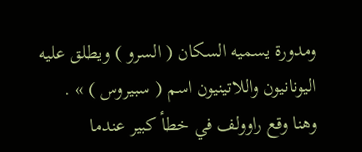ومدورة يسميه السكان ( السرو ) ويطلق عليه اليونانيون واللاتينيون اسم ( سبيروس ) » .
وهنا وقع راوولف في خطأ كبير عندما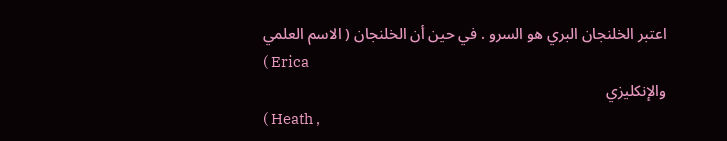اعتبر الخلنجان البري هو السرو . في حين أن الخلنجان ( الاسم العلمي
( Erica
والإنكليزي
( Heath ,